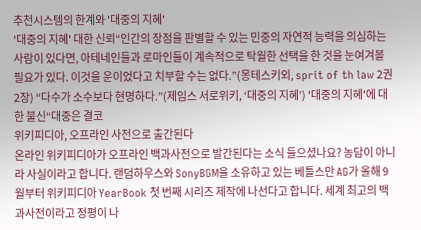추천시스템의 한계와 '대중의 지혜'
'대중의 지혜' 대한 신뢰“인간의 장점을 판별할 수 있는 민중의 자연적 능력을 의심하는 사람이 있다면, 아테네인들과 로마인들이 계속적으로 탁월한 선택을 한 것을 눈여겨볼 필요가 있다. 이것을 운이었다고 치부할 수는 없다.”(몽테스키외, sprit of th law 2권 2장) “다수가 소수보다 현명하다.”(제임스 서로위키, ‘대중의 지혜’) '대중의 지혜'에 대한 불신“대중은 결코
위키피디아, 오프라인 사전으로 출간된다
온라인 위키피디아가 오프라인 백과사전으로 발간된다는 소식 들으셨나요? 농담이 아니라 사실이라고 합니다. 랜덤하우스와 SonyBGM을 소유하고 있는 베틀스만 AG가 올해 9월부터 위키피디아 YearBook 첫 번째 시리즈 제작에 나선다고 합니다. 세계 최고의 백과사전이라고 정평이 나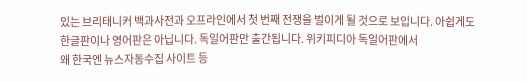있는 브리태니커 백과사전과 오프라인에서 첫 번째 전쟁을 벌이게 될 것으로 보입니다. 아쉽게도 한글판이나 영어판은 아닙니다. 독일어판만 출간됩니다. 위키피디아 독일어판에서
왜 한국엔 뉴스자동수집 사이트 등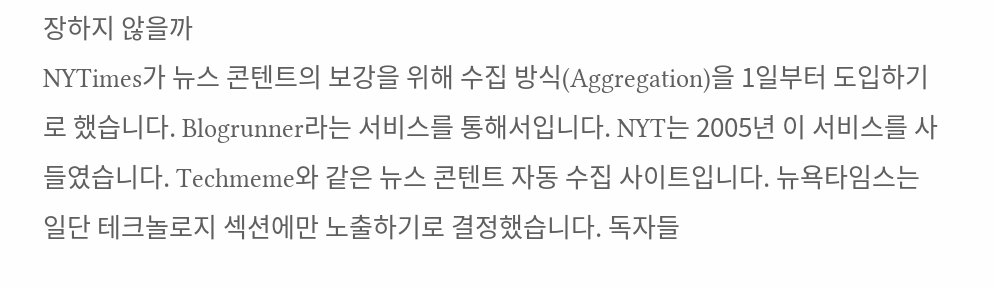장하지 않을까
NYTimes가 뉴스 콘텐트의 보강을 위해 수집 방식(Aggregation)을 1일부터 도입하기로 했습니다. Blogrunner라는 서비스를 통해서입니다. NYT는 2005년 이 서비스를 사들였습니다. Techmeme와 같은 뉴스 콘텐트 자동 수집 사이트입니다. 뉴욕타임스는 일단 테크놀로지 섹션에만 노출하기로 결정했습니다. 독자들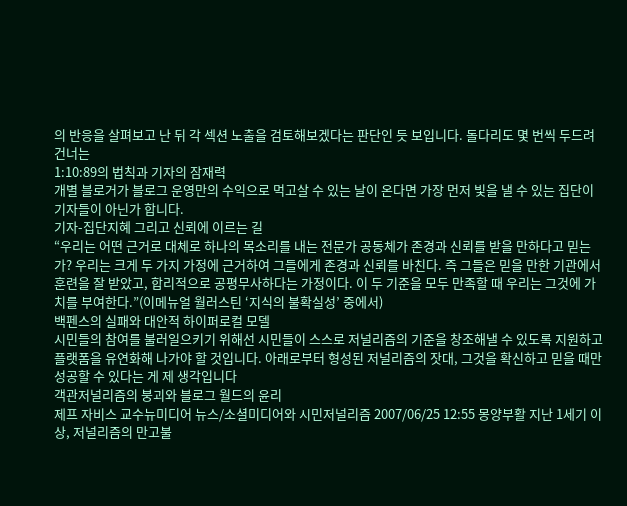의 반응을 살펴보고 난 뒤 각 섹션 노출을 검토해보겠다는 판단인 듯 보입니다. 돌다리도 몇 번씩 두드려 건너는
1:10:89의 법칙과 기자의 잠재력
개별 블로거가 블로그 운영만의 수익으로 먹고살 수 있는 날이 온다면 가장 먼저 빛을 낼 수 있는 집단이 기자들이 아닌가 합니다.
기자-집단지혜 그리고 신뢰에 이르는 길
“우리는 어떤 근거로 대체로 하나의 목소리를 내는 전문가 공동체가 존경과 신뢰를 받을 만하다고 믿는가? 우리는 크게 두 가지 가정에 근거하여 그들에게 존경과 신뢰를 바친다. 즉 그들은 믿을 만한 기관에서 훈련을 잘 받았고, 합리적으로 공평무사하다는 가정이다. 이 두 기준을 모두 만족할 때 우리는 그것에 가치를 부여한다.”(이메뉴얼 월러스틴 ‘지식의 불확실성’ 중에서)
백펜스의 실패와 대안적 하이퍼로컬 모델
시민들의 참여를 불러일으키기 위해선 시민들이 스스로 저널리즘의 기준을 창조해낼 수 있도록 지원하고 플랫폼을 유연화해 나가야 할 것입니다. 아래로부터 형성된 저널리즘의 잣대, 그것을 확신하고 믿을 때만 성공할 수 있다는 게 제 생각입니다
객관저널리즘의 붕괴와 블로그 월드의 윤리
제프 자비스 교수뉴미디어 뉴스/소셜미디어와 시민저널리즘 2007/06/25 12:55 몽양부활 지난 1세기 이상, 저널리즘의 만고불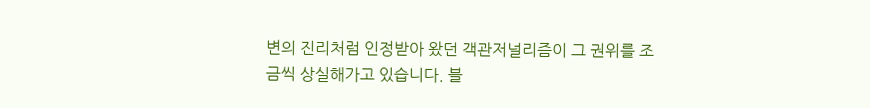변의 진리처럼 인정받아 왔던 객관저널리즘이 그 권위를 조금씩 상실해가고 있습니다. 블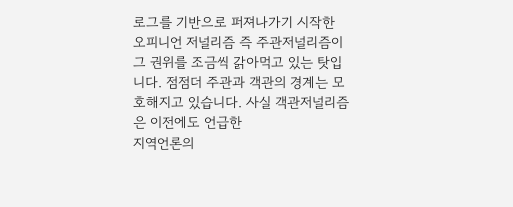로그를 기반으로 퍼져나가기 시작한 오피니언 저널리즘 즉 주관저널리즘이 그 권위를 조금씩 갉아먹고 있는 탓입니다. 점점더 주관과 객관의 경계는 모호해지고 있습니다. 사실 객관저널리즘은 이전에도 언급한
지역언론의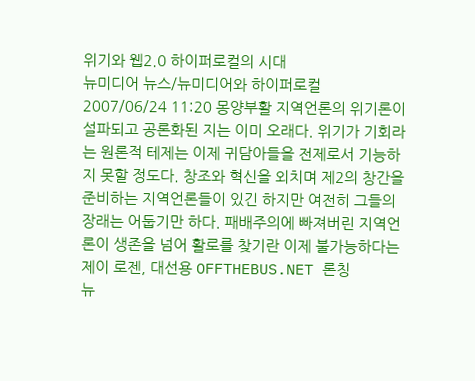위기와 웹2.0 하이퍼로컬의 시대
뉴미디어 뉴스/뉴미디어와 하이퍼로컬 2007/06/24 11:20 몽양부활 지역언론의 위기론이 설파되고 공론화된 지는 이미 오래다. 위기가 기회라는 원론적 테제는 이제 귀담아들을 전제로서 기능하지 못할 정도다. 창조와 혁신을 외치며 제2의 창간을 준비하는 지역언론들이 있긴 하지만 여전히 그들의 장래는 어둡기만 하다. 패배주의에 빠져버린 지역언론이 생존을 넘어 활로를 찾기란 이제 불가능하다는
제이 로젠, 대선용 OFFTHEBUS.NET 론칭
뉴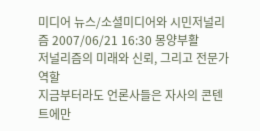미디어 뉴스/소셜미디어와 시민저널리즘 2007/06/21 16:30 몽양부활
저널리즘의 미래와 신뢰, 그리고 전문가 역할
지금부터라도 언론사들은 자사의 콘텐트에만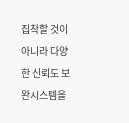집착할 것이 아니라 다양한 신뢰도 보완시스템을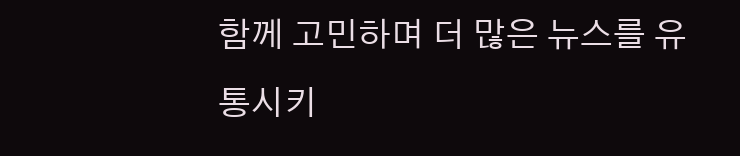함께 고민하며 더 많은 뉴스를 유통시키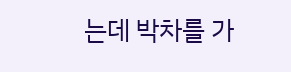는데 박차를 가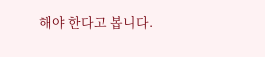해야 한다고 봅니다.